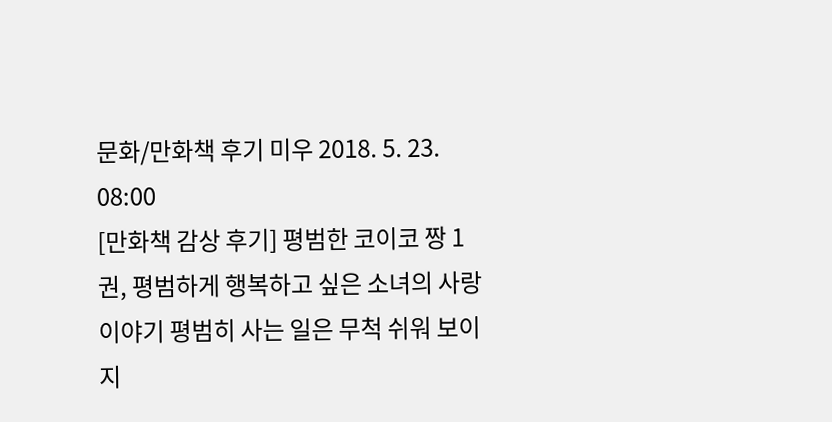문화/만화책 후기 미우 2018. 5. 23. 08:00
[만화책 감상 후기] 평범한 코이코 짱 1권, 평범하게 행복하고 싶은 소녀의 사랑 이야기 평범히 사는 일은 무척 쉬워 보이지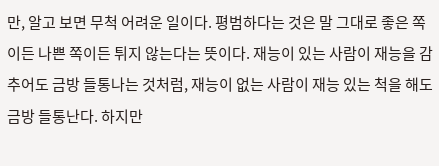만, 알고 보면 무척 어려운 일이다. 평범하다는 것은 말 그대로 좋은 쪽이든 나쁜 쪽이든 튀지 않는다는 뜻이다. 재능이 있는 사람이 재능을 감추어도 금방 들통나는 것처럼, 재능이 없는 사람이 재능 있는 척을 해도 금방 들통난다. 하지만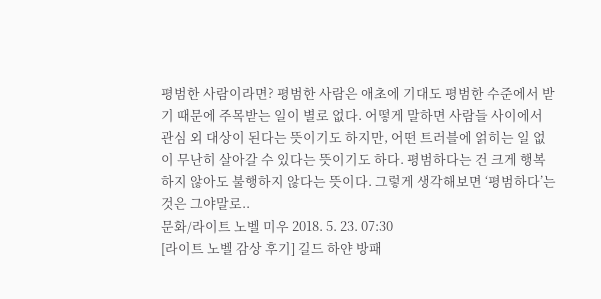평범한 사람이라면? 평범한 사람은 애초에 기대도 평범한 수준에서 받기 때문에 주목받는 일이 별로 없다. 어떻게 말하면 사람들 사이에서 관심 외 대상이 된다는 뜻이기도 하지만, 어떤 트러블에 얽히는 일 없이 무난히 살아갈 수 있다는 뜻이기도 하다. 평범하다는 건 크게 행복하지 않아도 불행하지 않다는 뜻이다. 그렇게 생각해보면 ‘평범하다’는 것은 그야말로..
문화/라이트 노벨 미우 2018. 5. 23. 07:30
[라이트 노벨 감상 후기] 길드 하얀 방패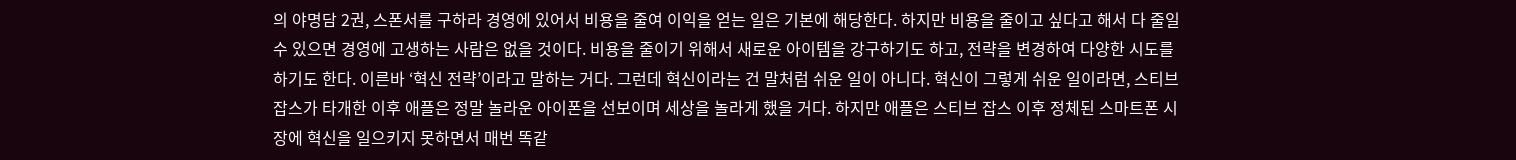의 야명담 2권, 스폰서를 구하라 경영에 있어서 비용을 줄여 이익을 얻는 일은 기본에 해당한다. 하지만 비용을 줄이고 싶다고 해서 다 줄일 수 있으면 경영에 고생하는 사람은 없을 것이다. 비용을 줄이기 위해서 새로운 아이템을 강구하기도 하고, 전략을 변경하여 다양한 시도를 하기도 한다. 이른바 ‘혁신 전략’이라고 말하는 거다. 그런데 혁신이라는 건 말처럼 쉬운 일이 아니다. 혁신이 그렇게 쉬운 일이라면, 스티브 잡스가 타개한 이후 애플은 정말 놀라운 아이폰을 선보이며 세상을 놀라게 했을 거다. 하지만 애플은 스티브 잡스 이후 정체된 스마트폰 시장에 혁신을 일으키지 못하면서 매번 똑같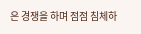은 경쟁을 하며 점점 침체하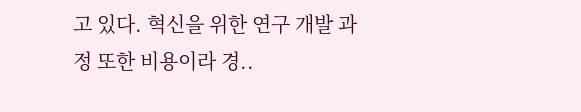고 있다. 혁신을 위한 연구 개발 과정 또한 비용이라 경..